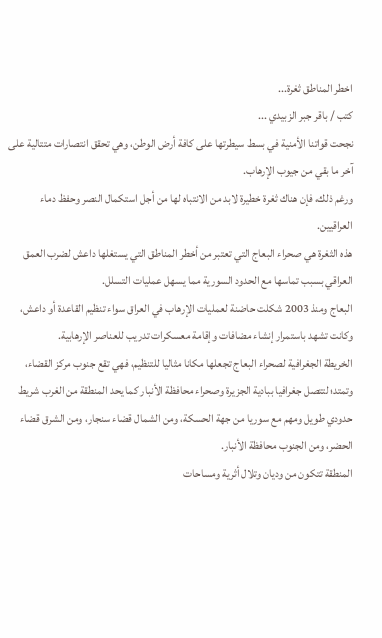اخطر المناطق ثغرة...
كتب / باقر جبر الزبيدي ...
نجحت قواتنا الأمنية في بسط سيطرتها على كافة أرض الوطن، وهي تحقق انتصارات متتالية على آخر ما بقي من جيوب الإرهاب.
ورغم ذلك، فإن هناك ثغرة خطيرة لابد من الانتباه لها من أجل استكمال النصر وحفظ دماء العراقيين.
هذه الثغرة هي صحراء البعاج التي تعتبر من أخطر المناطق التي يستغلها داعش لضرب العمق العراقي بسبب تماسها مع الحدود السورية مما يسهل عمليات التسلل.
البعاج ومنذ 2003 شكلت حاضنة لعمليات الإرهاب في العراق سواء تنظيم القاعدة أو داعش، وكانت تشهد باستمرار إنشاء مضافات وإقامة معسكرات تدريب للعناصر الإرهابية.
الخريطة الجغرافية لصحراء البعاج تجعلها مكانا مثاليا للتنظيم، فهي تقع جنوب مركز القضاء، وتمتد؛ لتتصل جغرافيا ببادية الجزيرة وصحراء محافظة الأنبار كما يحد المنطقة من الغرب شريط حدودي طويل ومهم مع سوريا من جهة الحسكة، ومن الشمال قضاء سنجار، ومن الشرق قضاء الحضر، ومن الجنوب محافظة الأنبار.
المنطقة تتكون من وديان وتلال أثرية ومساحات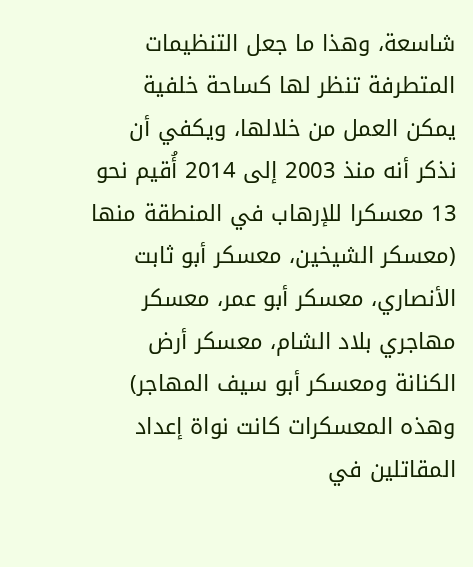شاسعة، وهذا ما جعل التنظيمات المتطرفة تنظر لها كساحة خلفية يمكن العمل من خلالها، ويكفي أن نذكر أنه منذ 2003 إلى 2014 أُقيم نحو 13 معسكرا للإرهاب في المنطقة منها (معسكر الشيخين، معسكر أبو ثابت الأنصاري، معسكر أبو عمر، معسكر مهاجري بلاد الشام، معسكر أرض الكنانة ومعسكر أبو سيف المهاجر) وهذه المعسكرات كانت نواة إعداد المقاتلين في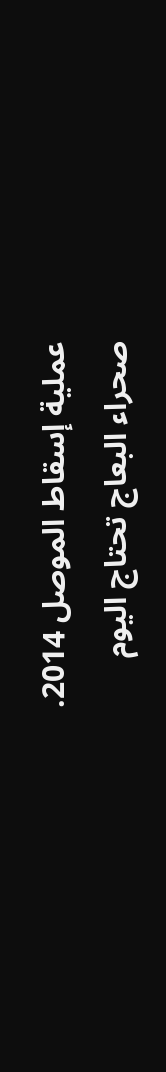عملية إسقاط الموصل 2014.
صحراء البعاج تحتاج اليوم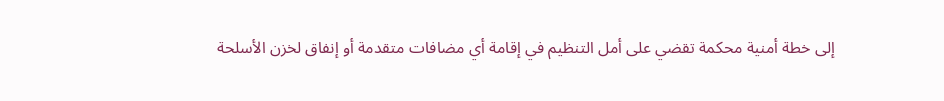إلى خطة أمنية محكمة تقضي على أمل التنظيم في إقامة أي مضافات متقدمة أو إنفاق لخزن الأسلحة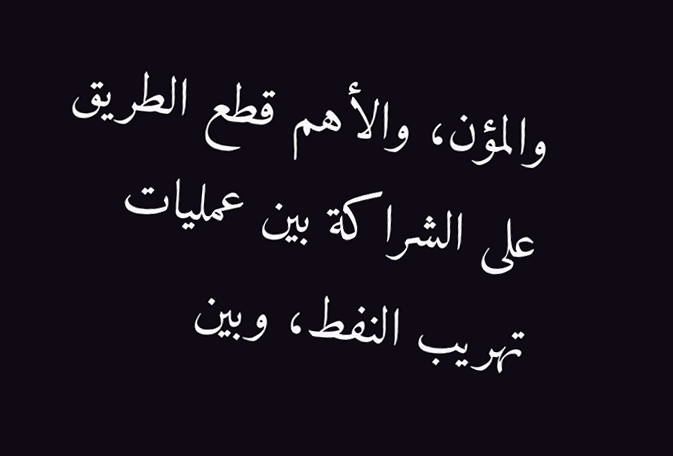والمؤن، والأهم قطع الطريق على الشراكة بين عمليات تهريب النفط، وبين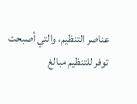عناصر التنظيم، والتي أصبحت توفر للتنظيم مبالغ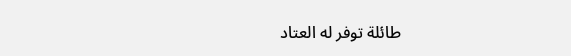طائلة توفر له العتاد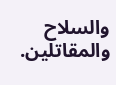والسلاح والمقاتلين.